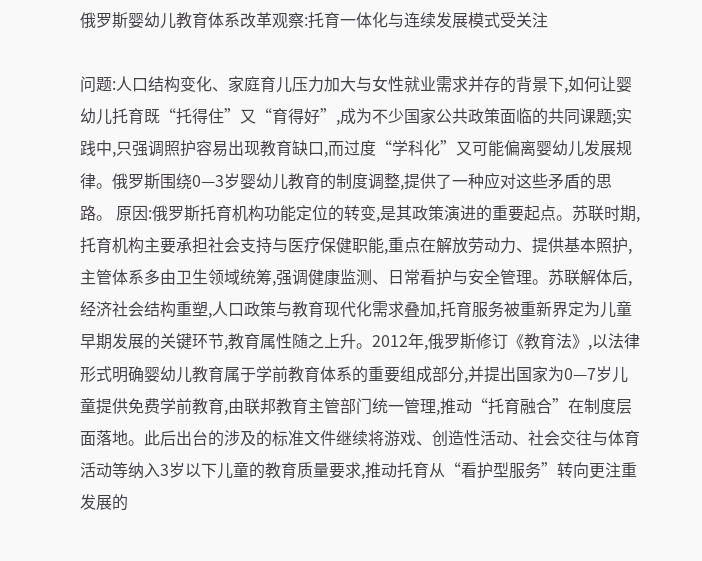俄罗斯婴幼儿教育体系改革观察:托育一体化与连续发展模式受关注

问题:人口结构变化、家庭育儿压力加大与女性就业需求并存的背景下,如何让婴幼儿托育既“托得住”又“育得好”,成为不少国家公共政策面临的共同课题;实践中,只强调照护容易出现教育缺口,而过度“学科化”又可能偏离婴幼儿发展规律。俄罗斯围绕0—3岁婴幼儿教育的制度调整,提供了一种应对这些矛盾的思路。 原因:俄罗斯托育机构功能定位的转变,是其政策演进的重要起点。苏联时期,托育机构主要承担社会支持与医疗保健职能,重点在解放劳动力、提供基本照护,主管体系多由卫生领域统筹,强调健康监测、日常看护与安全管理。苏联解体后,经济社会结构重塑,人口政策与教育现代化需求叠加,托育服务被重新界定为儿童早期发展的关键环节,教育属性随之上升。2012年,俄罗斯修订《教育法》,以法律形式明确婴幼儿教育属于学前教育体系的重要组成部分,并提出国家为0—7岁儿童提供免费学前教育,由联邦教育主管部门统一管理,推动“托育融合”在制度层面落地。此后出台的涉及的标准文件继续将游戏、创造性活动、社会交往与体育活动等纳入3岁以下儿童的教育质量要求,推动托育从“看护型服务”转向更注重发展的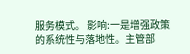服务模式。 影响:一是增强政策的系统性与落地性。主管部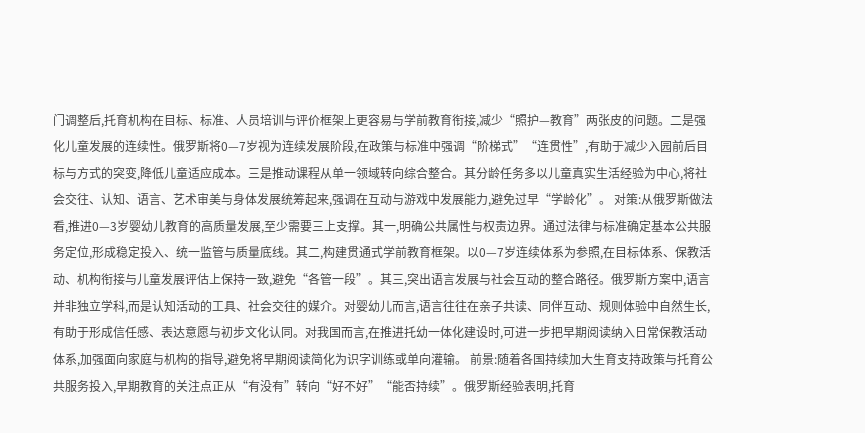门调整后,托育机构在目标、标准、人员培训与评价框架上更容易与学前教育衔接,减少“照护—教育”两张皮的问题。二是强化儿童发展的连续性。俄罗斯将0—7岁视为连续发展阶段,在政策与标准中强调“阶梯式”“连贯性”,有助于减少入园前后目标与方式的突变,降低儿童适应成本。三是推动课程从单一领域转向综合整合。其分龄任务多以儿童真实生活经验为中心,将社会交往、认知、语言、艺术审美与身体发展统筹起来,强调在互动与游戏中发展能力,避免过早“学龄化”。 对策:从俄罗斯做法看,推进0—3岁婴幼儿教育的高质量发展,至少需要三上支撑。其一,明确公共属性与权责边界。通过法律与标准确定基本公共服务定位,形成稳定投入、统一监管与质量底线。其二,构建贯通式学前教育框架。以0—7岁连续体系为参照,在目标体系、保教活动、机构衔接与儿童发展评估上保持一致,避免“各管一段”。其三,突出语言发展与社会互动的整合路径。俄罗斯方案中,语言并非独立学科,而是认知活动的工具、社会交往的媒介。对婴幼儿而言,语言往往在亲子共读、同伴互动、规则体验中自然生长,有助于形成信任感、表达意愿与初步文化认同。对我国而言,在推进托幼一体化建设时,可进一步把早期阅读纳入日常保教活动体系,加强面向家庭与机构的指导,避免将早期阅读简化为识字训练或单向灌输。 前景:随着各国持续加大生育支持政策与托育公共服务投入,早期教育的关注点正从“有没有”转向“好不好”“能否持续”。俄罗斯经验表明,托育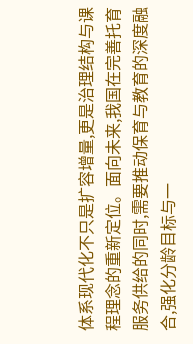体系现代化不只是扩容增量,更是治理结构与课程理念的重新定位。面向未来,我国在完善托育服务供给的同时,需要推动保育与教育的深度融合,强化分龄目标与一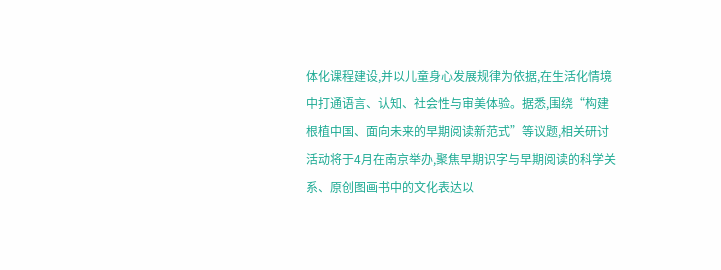体化课程建设,并以儿童身心发展规律为依据,在生活化情境中打通语言、认知、社会性与审美体验。据悉,围绕“构建根植中国、面向未来的早期阅读新范式”等议题,相关研讨活动将于4月在南京举办,聚焦早期识字与早期阅读的科学关系、原创图画书中的文化表达以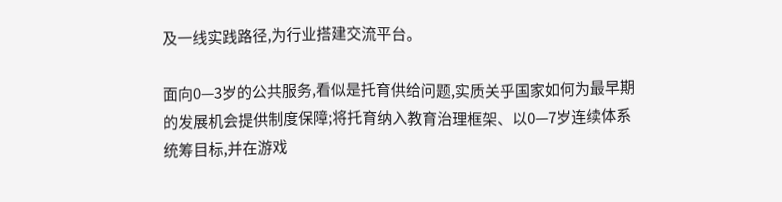及一线实践路径,为行业搭建交流平台。

面向0—3岁的公共服务,看似是托育供给问题,实质关乎国家如何为最早期的发展机会提供制度保障;将托育纳入教育治理框架、以0—7岁连续体系统筹目标,并在游戏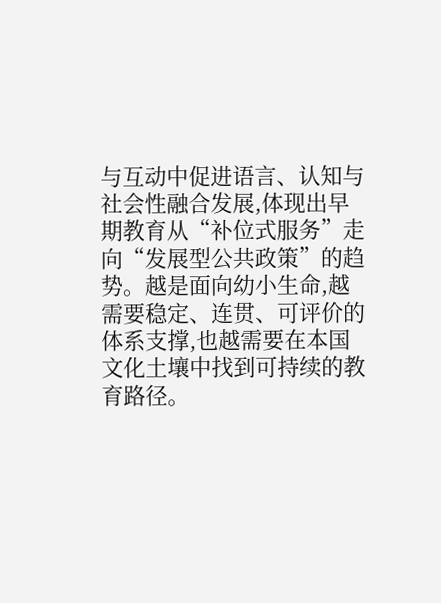与互动中促进语言、认知与社会性融合发展,体现出早期教育从“补位式服务”走向“发展型公共政策”的趋势。越是面向幼小生命,越需要稳定、连贯、可评价的体系支撑,也越需要在本国文化土壤中找到可持续的教育路径。